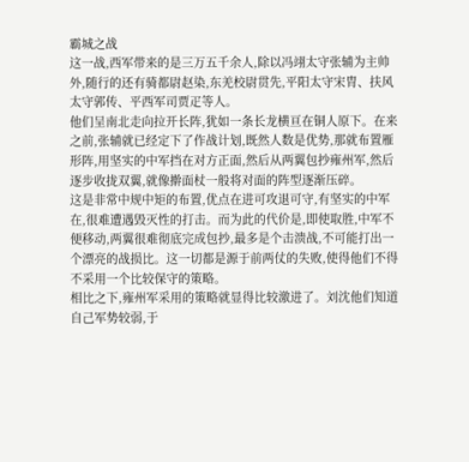霸城之战
这一战,西军带来的是三万五千余人,除以冯翊太守张辅为主帅外,随行的还有骑都尉赵染,东羌校尉贯先,平阳太守宋胄、扶风太守郭传、平西军司贾疋等人。
他们呈南北走向拉开长阵,犹如一条长龙横亘在铜人原下。在来之前,张辅就已经定下了作战计划,既然人数是优势,那就布置雁形阵,用坚实的中军挡在对方正面,然后从两翼包抄雍州军,然后逐步收拢双翼,就像擀面杖一般将对面的阵型逐渐压碎。
这是非常中规中矩的布置,优点在进可攻退可守,有坚实的中军在,很难遭遇毁灭性的打击。而为此的代价是,即使取胜,中军不便移动,两翼很难彻底完成包抄,最多是个击溃战,不可能打出一个漂亮的战损比。这一切都是源于前两仗的失败,使得他们不得不采用一个比较保守的策略。
相比之下,雍州军采用的策略就显得比较激进了。刘沈他们知道自己军势较弱,于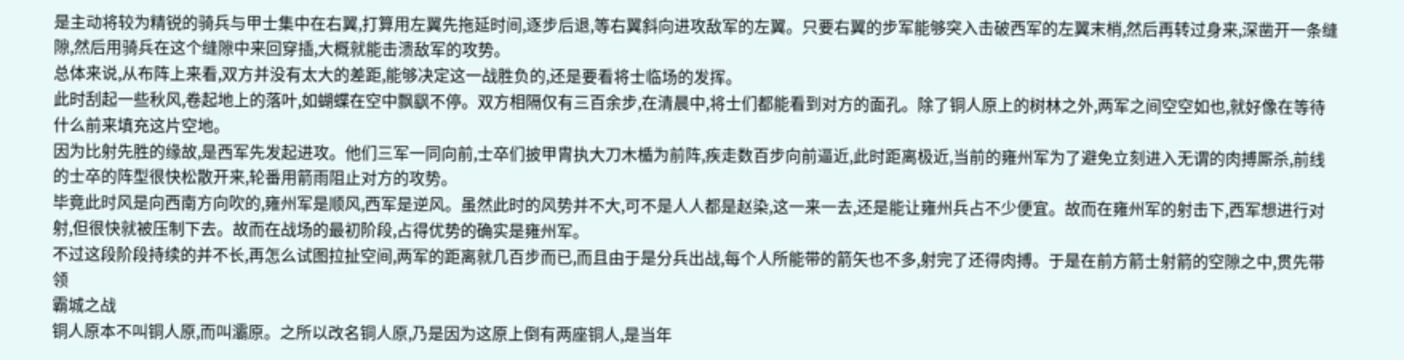是主动将较为精锐的骑兵与甲士集中在右翼,打算用左翼先拖延时间,逐步后退,等右翼斜向进攻敌军的左翼。只要右翼的步军能够突入击破西军的左翼末梢,然后再转过身来,深凿开一条缝隙,然后用骑兵在这个缝隙中来回穿插,大概就能击溃敌军的攻势。
总体来说,从布阵上来看,双方并没有太大的差距,能够决定这一战胜负的,还是要看将士临场的发挥。
此时刮起一些秋风,卷起地上的落叶,如蝴蝶在空中飘飖不停。双方相隔仅有三百余步,在清晨中,将士们都能看到对方的面孔。除了铜人原上的树林之外,两军之间空空如也,就好像在等待什么前来填充这片空地。
因为比射先胜的缘故,是西军先发起进攻。他们三军一同向前,士卒们披甲胄执大刀木楯为前阵,疾走数百步向前逼近,此时距离极近,当前的雍州军为了避免立刻进入无谓的肉搏厮杀,前线的士卒的阵型很快松散开来,轮番用箭雨阻止对方的攻势。
毕竟此时风是向西南方向吹的,雍州军是顺风,西军是逆风。虽然此时的风势并不大,可不是人人都是赵染,这一来一去,还是能让雍州兵占不少便宜。故而在雍州军的射击下,西军想进行对射,但很快就被压制下去。故而在战场的最初阶段,占得优势的确实是雍州军。
不过这段阶段持续的并不长,再怎么试图拉扯空间,两军的距离就几百步而已,而且由于是分兵出战,每个人所能带的箭矢也不多,射完了还得肉搏。于是在前方箭士射箭的空隙之中,贯先带领
霸城之战
铜人原本不叫铜人原,而叫灞原。之所以改名铜人原,乃是因为这原上倒有两座铜人,是当年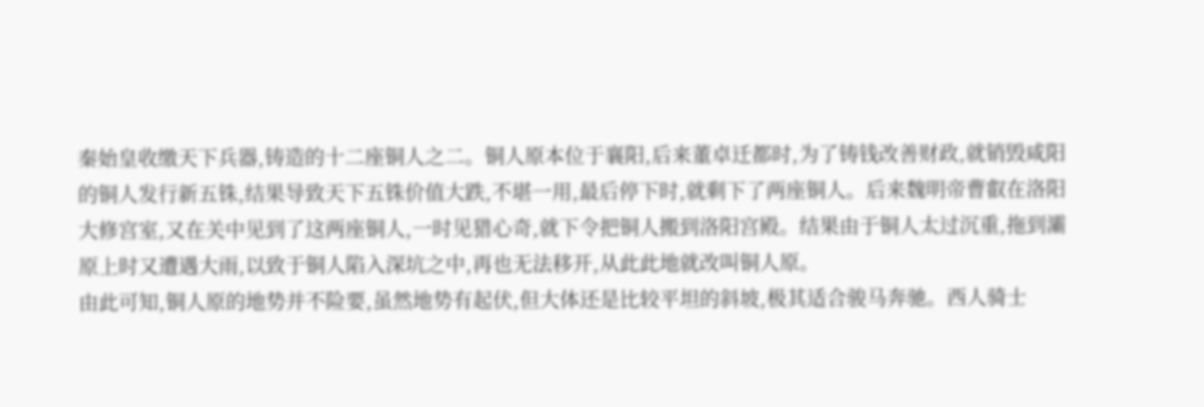秦始皇收缴天下兵器,铸造的十二座铜人之二。铜人原本位于襄阳,后来董卓迁都时,为了铸钱改善财政,就销毁咸阳的铜人发行新五铢,结果导致天下五铢价值大跌,不堪一用,最后停下时,就剩下了两座铜人。后来魏明帝曹叡在洛阳大修宫室,又在关中见到了这两座铜人,一时见猎心奇,就下令把铜人搬到洛阳宫殿。结果由于铜人太过沉重,拖到灞原上时又遭遇大雨,以致于铜人陷入深坑之中,再也无法移开,从此此地就改叫铜人原。
由此可知,铜人原的地势并不险要,虽然地势有起伏,但大体还是比较平坦的斜坡,极其适合骏马奔驰。西人骑士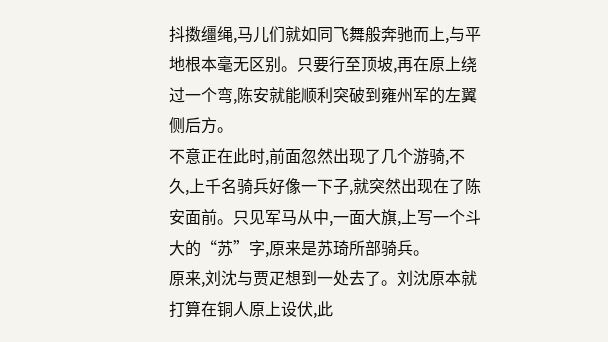抖擞缰绳,马儿们就如同飞舞般奔驰而上,与平地根本毫无区别。只要行至顶坡,再在原上绕过一个弯,陈安就能顺利突破到雍州军的左翼侧后方。
不意正在此时,前面忽然出现了几个游骑,不久,上千名骑兵好像一下子,就突然出现在了陈安面前。只见军马从中,一面大旗,上写一个斗大的“苏”字,原来是苏琦所部骑兵。
原来,刘沈与贾疋想到一处去了。刘沈原本就打算在铜人原上设伏,此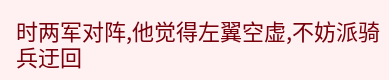时两军对阵,他觉得左翼空虚,不妨派骑兵迂回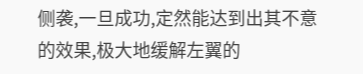侧袭,一旦成功,定然能达到出其不意的效果,极大地缓解左翼的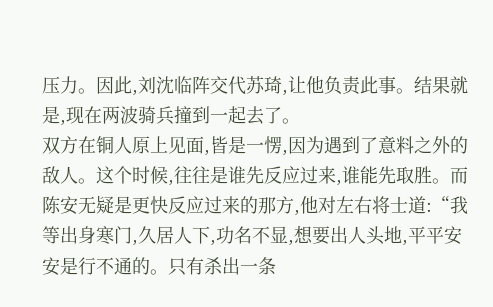压力。因此,刘沈临阵交代苏琦,让他负责此事。结果就是,现在两波骑兵撞到一起去了。
双方在铜人原上见面,皆是一愣,因为遇到了意料之外的敌人。这个时候,往往是谁先反应过来,谁能先取胜。而陈安无疑是更快反应过来的那方,他对左右将士道:“我等出身寒门,久居人下,功名不显,想要出人头地,平平安安是行不通的。只有杀出一条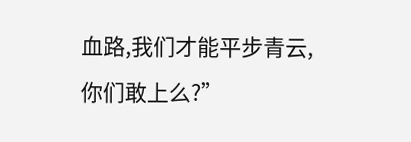血路,我们才能平步青云,你们敢上么?”